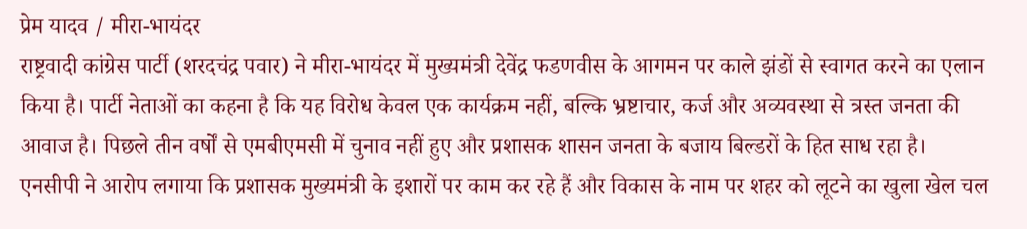प्रेम यादव / मीरा-भायंदर
राष्ट्रवादी कांग्रेस पार्टी (शरदचंद्र पवार) ने मीरा-भायंदर में मुख्यमंत्री देवेंद्र फडणवीस के आगमन पर काले झंडों से स्वागत करने का एलान किया है। पार्टी नेताओं का कहना है कि यह विरोध केवल एक कार्यक्रम नहीं, बल्कि भ्रष्टाचार, कर्ज और अव्यवस्था से त्रस्त जनता की आवाज है। पिछले तीन वर्षों से एमबीएमसी में चुनाव नहीं हुए और प्रशासक शासन जनता के बजाय बिल्डरों के हित साध रहा है।
एनसीपी ने आरोप लगाया कि प्रशासक मुख्यमंत्री के इशारों पर काम कर रहे हैं और विकास के नाम पर शहर को लूटने का खुला खेल चल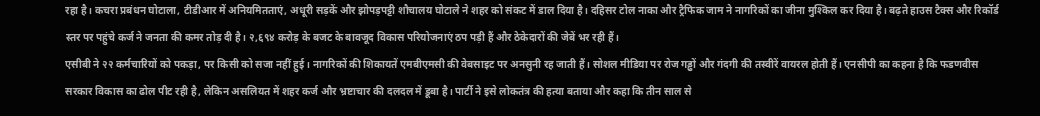रहा है। कचरा प्रबंधन घोटाला, टीडीआर में अनियमितताएं, अधूरी सड़कें और झोपड़पट्टी शौचालय घोटाले ने शहर को संकट में डाल दिया है। दहिसर टोल नाका और ट्रैफिक जाम ने नागरिकों का जीना मुश्किल कर दिया है। बढ़ते हाउस टैक्स और रिकॉर्ड स्तर पर पहुंचे कर्ज ने जनता की कमर तोड़ दी है। २,६९४ करोड़ के बजट के बावजूद विकास परियोजनाएं ठप पड़ी हैं और ठेकेदारों की जेबें भर रही हैं।
एसीबी ने २२ कर्मचारियों को पकड़ा, पर किसी को सजा नहीं हुई। नागरिकों की शिकायतें एमबीएमसी की वेबसाइट पर अनसुनी रह जाती हैं। सोशल मीडिया पर रोज गड्ढों और गंदगी की तस्वीरें वायरल होती हैं। एनसीपी का कहना है कि फडणवीस सरकार विकास का ढोल पीट रही है, लेकिन असलियत में शहर कर्ज और भ्रष्टाचार की दलदल में डूबा है। पार्टी ने इसे लोकतंत्र की हत्या बताया और कहा कि तीन साल से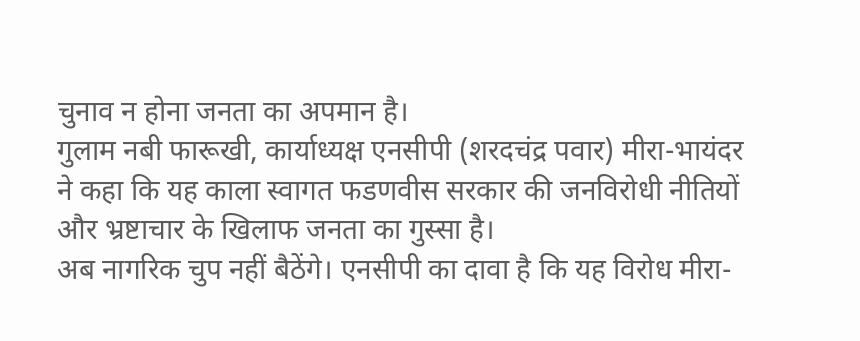चुनाव न होना जनता का अपमान है।
गुलाम नबी फारूखी, कार्याध्यक्ष एनसीपी (शरदचंद्र पवार) मीरा-भायंदर ने कहा कि यह काला स्वागत फडणवीस सरकार की जनविरोधी नीतियों और भ्रष्टाचार के खिलाफ जनता का गुस्सा है।
अब नागरिक चुप नहीं बैठेंगे। एनसीपी का दावा है कि यह विरोध मीरा-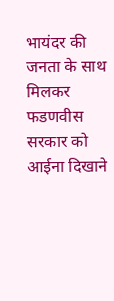भायंदर की जनता के साथ मिलकर फडणवीस सरकार को आईना दिखाने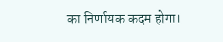का निर्णायक कदम होगा।